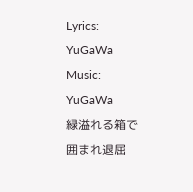Lyrics: YuGaWa
Music: YuGaWa
緑溢れる箱で
囲まれ退屈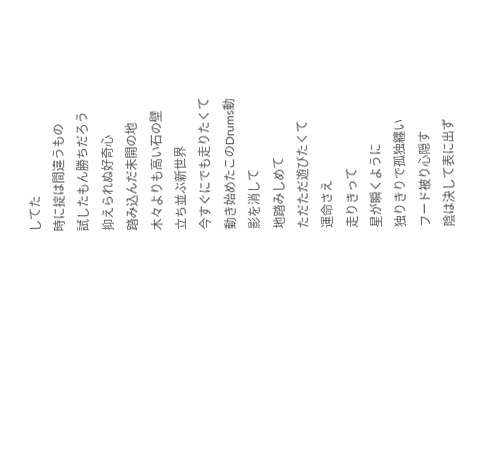してた
時に掟は間違うもの
試したもん勝ちだろう
抑えられぬ好奇心
踏み込んだ未開の地
木々よりも高い石の壁
立ち並ぶ新世界
今すぐにでも走りたくて
動き始めたこのDrums動
影を消して
地踏みしめて
ただただ遊びたくて
運命さえ
走りきって
星が瞬くように
独りきりで孤独纏い
フード被り心隠す
陰は決して表に出ず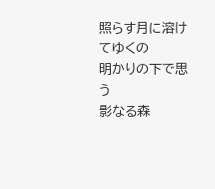照らす月に溶けてゆくの
明かりの下で思う
影なる森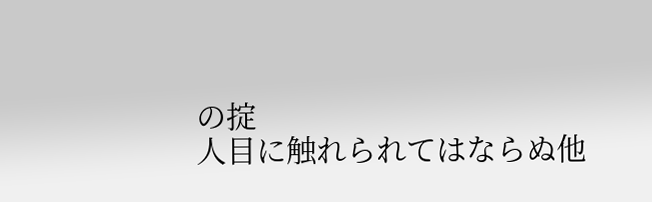の掟
人目に触れられてはならぬ他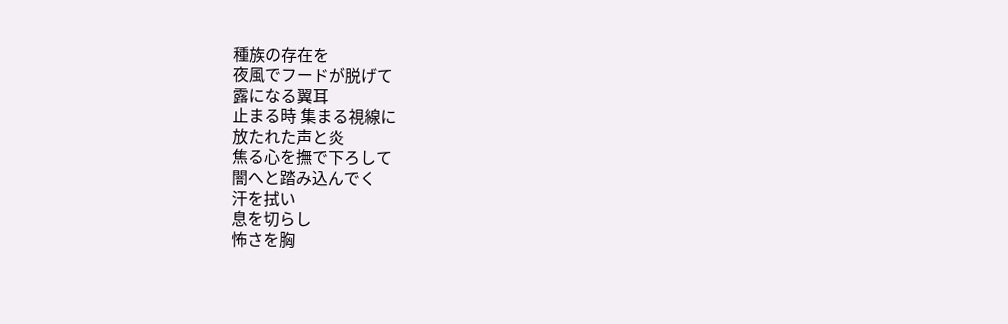種族の存在を
夜風でフードが脱げて
露になる翼耳
止まる時 集まる視線に
放たれた声と炎
焦る心を撫で下ろして
闇へと踏み込んでく
汗を拭い
息を切らし
怖さを胸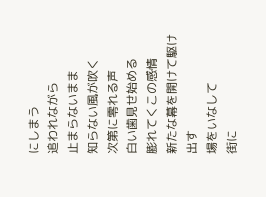にしまう
追われながら
止まらないまま
知らない風が吹く
次第に零れる声
白い歯見せ始める
膨れてくこの感情
新たな幕を開けて駆け出す
場をいなして
街に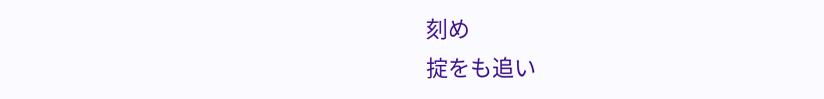刻め
掟をも追い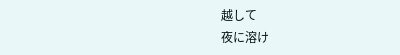越して
夜に溶け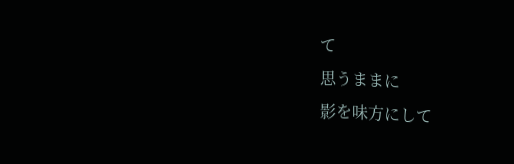て
思うままに
影を味方にして